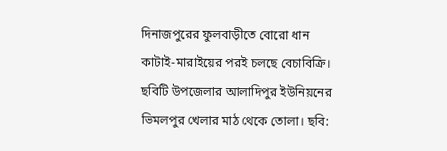দিনাজপুরের ফুলবাড়ীতে বোরো ধান কাটাই-মারাইয়ের পরই চলছে বেচাবিক্রি। ছবিটি উপজেলার আলাদিপুর ইউনিয়নের ভিমলপুর খেলার মাঠ থেকে তোলা। ছবি: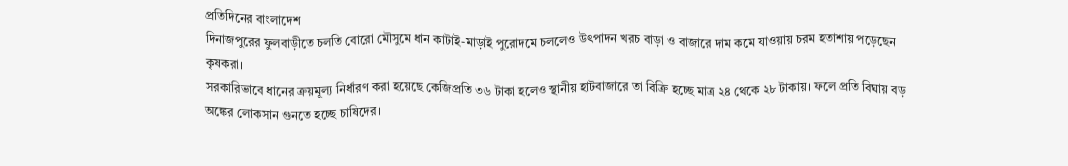প্রতিদিনের বাংলাদেশ
দিনাজপুরের ফুলবাড়ীতে চলতি বোরো মৌসুমে ধান কাটাই-মাড়াই পুরোদমে চললেও উৎপাদন খরচ বাড়া ও বাজারে দাম কমে যাওয়ায় চরম হতাশায় পড়েছেন কৃষকরা।
সরকারিভাবে ধানের ক্রয়মূল্য নির্ধারণ করা হয়েছে কেজিপ্রতি ৩৬ টাকা হলেও স্থানীয় হাটবাজারে তা বিক্রি হচ্ছে মাত্র ২৪ থেকে ২৮ টাকায়। ফলে প্রতি বিঘায় বড় অঙ্কের লোকসান গুনতে হচ্ছে চাষিদের।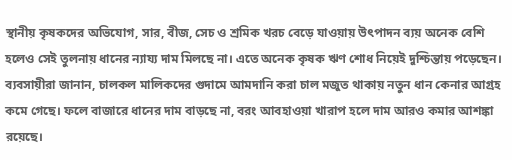স্থানীয় কৃষকদের অভিযোগ, সার, বীজ, সেচ ও শ্রমিক খরচ বেড়ে যাওয়ায় উৎপাদন ব্যয় অনেক বেশি হলেও সেই তুলনায় ধানের ন্যায্য দাম মিলছে না। এতে অনেক কৃষক ঋণ শোধ নিয়েই দুশ্চিন্তায় পড়েছেন।
ব্যবসায়ীরা জানান, চালকল মালিকদের গুদামে আমদানি করা চাল মজুত থাকায় নতুন ধান কেনার আগ্রহ কমে গেছে। ফলে বাজারে ধানের দাম বাড়ছে না, বরং আবহাওয়া খারাপ হলে দাম আরও কমার আশঙ্কা রয়েছে।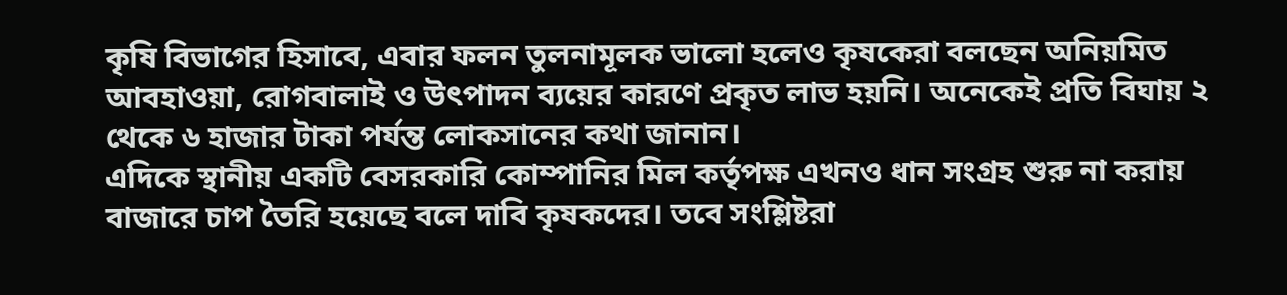কৃষি বিভাগের হিসাবে, এবার ফলন তুলনামূলক ভালো হলেও কৃষকেরা বলছেন অনিয়মিত আবহাওয়া, রোগবালাই ও উৎপাদন ব্যয়ের কারণে প্রকৃত লাভ হয়নি। অনেকেই প্রতি বিঘায় ২ থেকে ৬ হাজার টাকা পর্যন্ত লোকসানের কথা জানান।
এদিকে স্থানীয় একটি বেসরকারি কোম্পানির মিল কর্তৃপক্ষ এখনও ধান সংগ্রহ শুরু না করায় বাজারে চাপ তৈরি হয়েছে বলে দাবি কৃষকদের। তবে সংশ্লিষ্টরা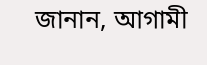জানান, আগামী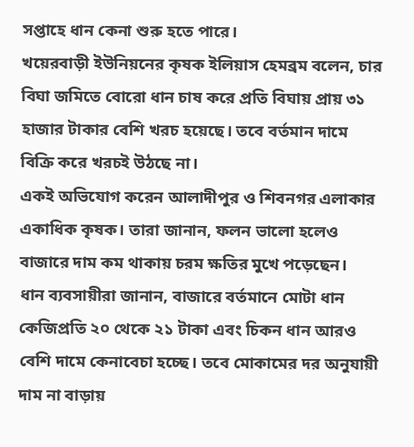সপ্তাহে ধান কেনা শুরু হতে পারে।
খয়েরবাড়ী ইউনিয়নের কৃষক ইলিয়াস হেমব্রম বলেন, চার বিঘা জমিতে বোরো ধান চাষ করে প্রতি বিঘায় প্রায় ৩১ হাজার টাকার বেশি খরচ হয়েছে। তবে বর্তমান দামে বিক্রি করে খরচই উঠছে না।
একই অভিযোগ করেন আলাদীপুর ও শিবনগর এলাকার একাধিক কৃষক। তারা জানান, ফলন ভালো হলেও বাজারে দাম কম থাকায় চরম ক্ষতির মুখে পড়েছেন।
ধান ব্যবসায়ীরা জানান, বাজারে বর্তমানে মোটা ধান কেজিপ্রতি ২০ থেকে ২১ টাকা এবং চিকন ধান আরও বেশি দামে কেনাবেচা হচ্ছে। তবে মোকামের দর অনুযায়ী দাম না বাড়ায়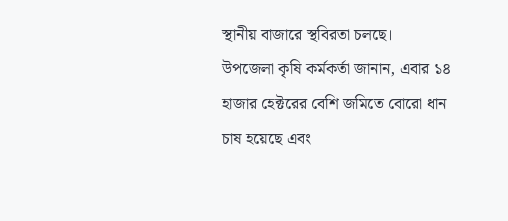স্থানীয় বাজারে স্থবিরতা চলছে।
উপজেলা কৃষি কর্মকর্তা জানান, এবার ১৪ হাজার হেক্টরের বেশি জমিতে বোরো ধান চাষ হয়েছে এবং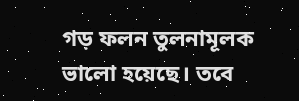গড় ফলন তুলনামূলক ভালো হয়েছে। তবে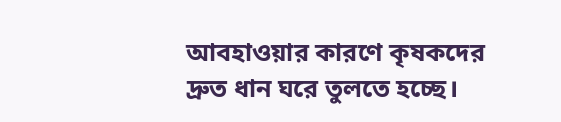আবহাওয়ার কারণে কৃষকদের দ্রুত ধান ঘরে তুলতে হচ্ছে।